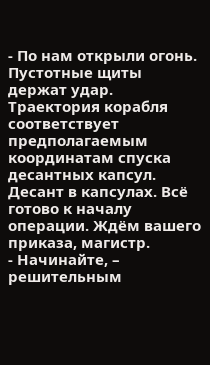- По нам открыли огонь. Пустотные щиты держат удар. Траектория корабля соответствует предполагаемым координатам спуска десантных капсул. Десант в капсулах. Всё готово к началу операции. Ждём вашего приказа, магистр.
- Начинайте, – решительным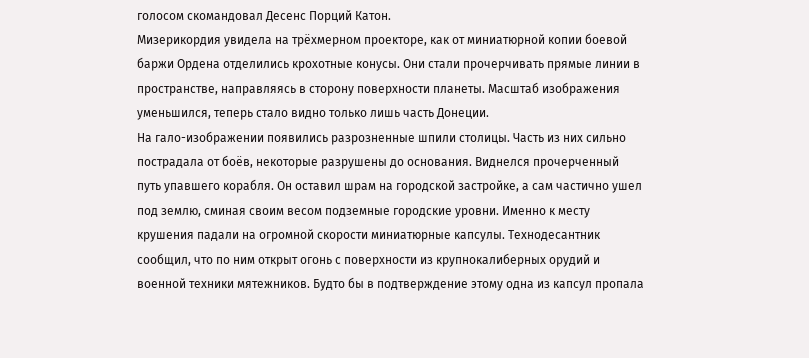голосом скомандовал Десенс Порций Катон.
Мизерикордия увидела на трёхмерном проекторе, как от миниатюрной копии боевой баржи Ордена отделились крохотные конусы. Они стали прочерчивать прямые линии в пространстве, направляясь в сторону поверхности планеты. Масштаб изображения уменьшился, теперь стало видно только лишь часть Донеции.
На гало-изображении появились разрозненные шпили столицы. Часть из них сильно пострадала от боёв, некоторые разрушены до основания. Виднелся прочерченный путь упавшего корабля. Он оставил шрам на городской застройке, а сам частично ушел под землю, сминая своим весом подземные городские уровни. Именно к месту крушения падали на огромной скорости миниатюрные капсулы. Технодесантник сообщил, что по ним открыт огонь с поверхности из крупнокалиберных орудий и военной техники мятежников. Будто бы в подтверждение этому одна из капсул пропала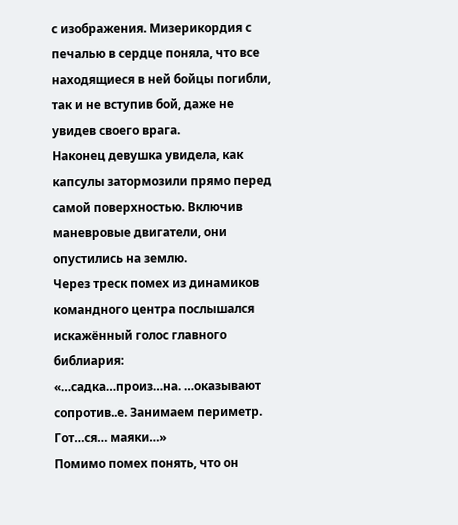с изображения. Мизерикордия с печалью в сердце поняла, что все находящиеся в ней бойцы погибли, так и не вступив бой, даже не увидев своего врага.
Наконец девушка увидела, как капсулы затормозили прямо перед самой поверхностью. Включив маневровые двигатели, они опустились на землю.
Через треск помех из динамиков командного центра послышался искажённый голос главного библиария:
«…садка…произ…на. …оказывают сопротив..е. Занимаем периметр. Гот…ся… маяки…»
Помимо помех понять, что он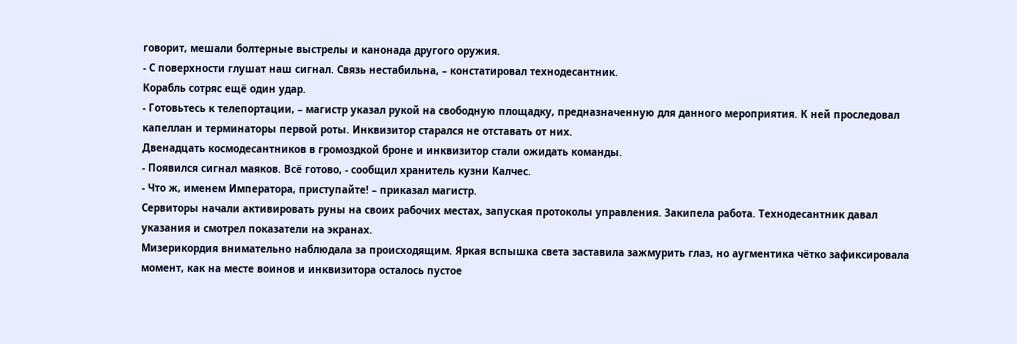говорит, мешали болтерные выстрелы и канонада другого оружия.
- С поверхности глушат наш сигнал. Связь нестабильна, – констатировал технодесантник.
Корабль сотряс ещё один удар.
- Готовьтесь к телепортации, – магистр указал рукой на свободную площадку, предназначенную для данного мероприятия. К ней проследовал капеллан и терминаторы первой роты. Инквизитор старался не отставать от них.
Двенадцать космодесантников в громоздкой броне и инквизитор стали ожидать команды.
- Появился сигнал маяков. Всё готово, - сообщил хранитель кузни Калчес.
- Что ж, именем Императора, приступайте! – приказал магистр.
Сервиторы начали активировать руны на своих рабочих местах, запуская протоколы управления. Закипела работа. Технодесантник давал указания и смотрел показатели на экранах.
Мизерикордия внимательно наблюдала за происходящим. Яркая вспышка света заставила зажмурить глаз, но аугментика чётко зафиксировала момент, как на месте воинов и инквизитора осталось пустое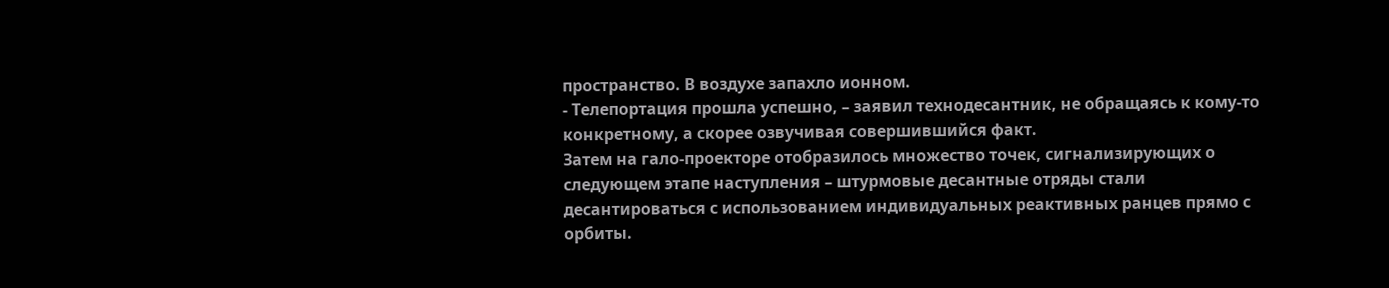пространство. В воздухе запахло ионном.
- Телепортация прошла успешно, – заявил технодесантник, не обращаясь к кому-то конкретному, а скорее озвучивая совершившийся факт.
Затем на гало-проекторе отобразилось множество точек, сигнализирующих о следующем этапе наступления – штурмовые десантные отряды стали десантироваться с использованием индивидуальных реактивных ранцев прямо с орбиты.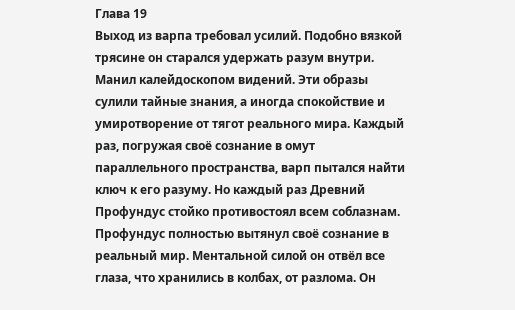Глава 19
Выход из варпа требовал усилий. Подобно вязкой трясине он старался удержать разум внутри. Манил калейдоскопом видений. Эти образы сулили тайные знания, а иногда спокойствие и умиротворение от тягот реального мира. Каждый раз, погружая своё сознание в омут параллельного пространства, варп пытался найти ключ к его разуму. Но каждый раз Древний Профундус стойко противостоял всем соблазнам.
Профундус полностью вытянул своё сознание в реальный мир. Ментальной силой он отвёл все глаза, что хранились в колбах, от разлома. Он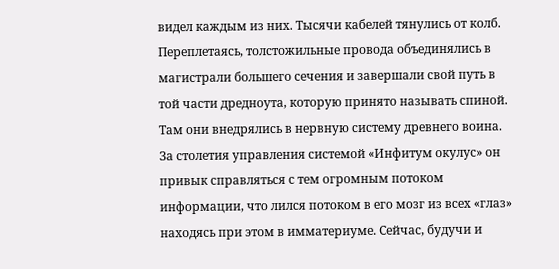видел каждым из них. Тысячи кабелей тянулись от колб. Переплетаясь, толстожильные провода объединялись в магистрали большего сечения и завершали свой путь в той части дредноута, которую принято называть спиной. Там они внедрялись в нервную систему древнего воина.
За столетия управления системой «Инфитум окулус» он привык справляться с тем огромным потоком информации, что лился потоком в его мозг из всех «глаз» находясь при этом в имматериуме. Сейчас, будучи и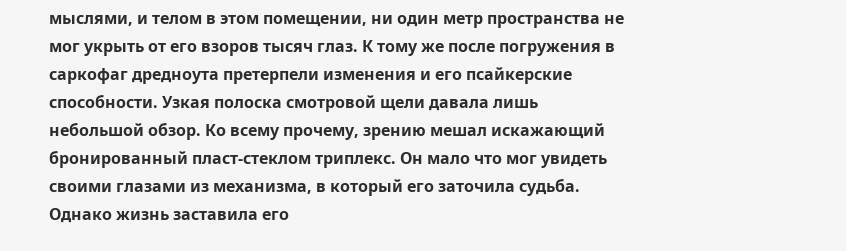мыслями, и телом в этом помещении, ни один метр пространства не мог укрыть от его взоров тысяч глаз. К тому же после погружения в саркофаг дредноута претерпели изменения и его псайкерские способности. Узкая полоска смотровой щели давала лишь небольшой обзор. Ко всему прочему, зрению мешал искажающий бронированный пласт-стеклом триплекс. Он мало что мог увидеть своими глазами из механизма, в который его заточила судьба.
Однако жизнь заставила его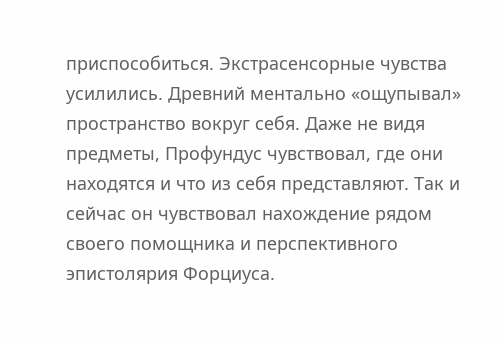приспособиться. Экстрасенсорные чувства усилились. Древний ментально «ощупывал» пространство вокруг себя. Даже не видя предметы, Профундус чувствовал, где они находятся и что из себя представляют. Так и сейчас он чувствовал нахождение рядом своего помощника и перспективного эпистолярия Форциуса.